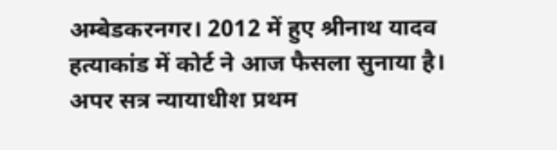अम्बेडकरनगर। 2012 में हुए श्रीनाथ यादव हत्याकांड में कोर्ट ने आज फैसला सुनाया है। अपर सत्र न्यायाधीश प्रथम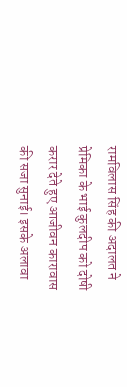रामविलास सिंह की अदालत ने प्रेमिका के भाई कुलदीप को दोषी करार देते हुए आजीवन कारावास की सजा सुनाई। इसके अलावा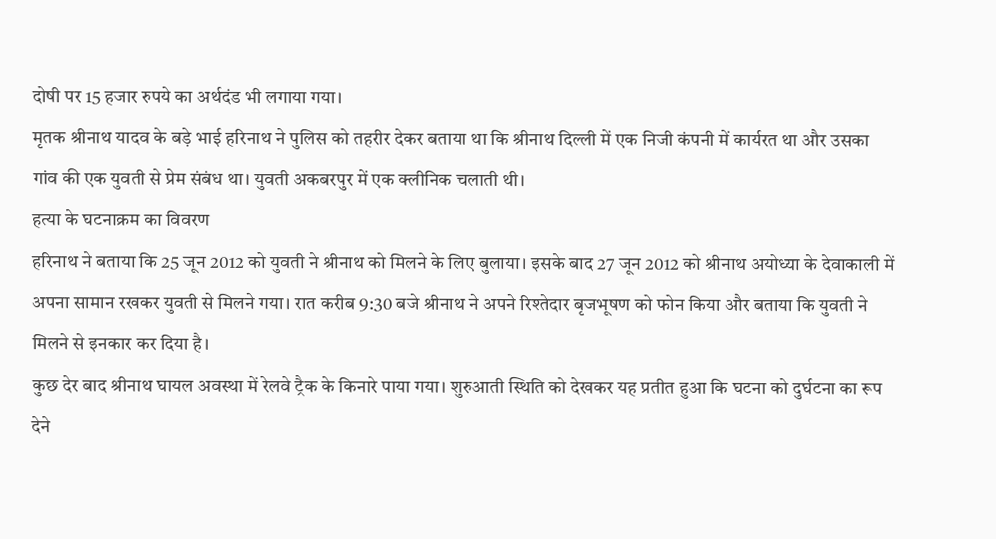दोषी पर 15 हजार रुपये का अर्थदंड भी लगाया गया।
मृतक श्रीनाथ यादव के बड़े भाई हरिनाथ ने पुलिस को तहरीर देकर बताया था कि श्रीनाथ दिल्ली में एक निजी कंपनी में कार्यरत था और उसका गांव की एक युवती से प्रेम संबंध था। युवती अकबरपुर में एक क्लीनिक चलाती थी।
हत्या के घटनाक्रम का विवरण
हरिनाथ ने बताया कि 25 जून 2012 को युवती ने श्रीनाथ को मिलने के लिए बुलाया। इसके बाद 27 जून 2012 को श्रीनाथ अयोध्या के देवाकाली में अपना सामान रखकर युवती से मिलने गया। रात करीब 9:30 बजे श्रीनाथ ने अपने रिश्तेदार बृजभूषण को फोन किया और बताया कि युवती ने मिलने से इनकार कर दिया है।
कुछ देर बाद श्रीनाथ घायल अवस्था में रेलवे ट्रैक के किनारे पाया गया। शुरुआती स्थिति को देखकर यह प्रतीत हुआ कि घटना को दुर्घटना का रूप देने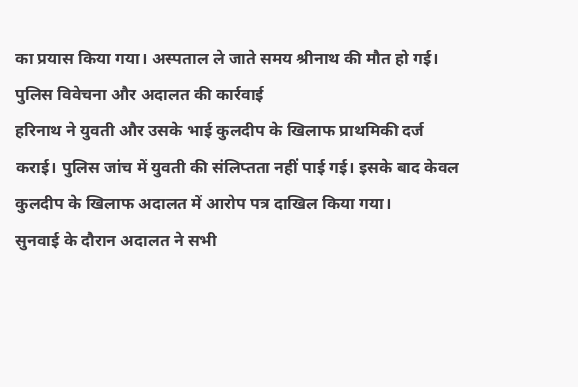का प्रयास किया गया। अस्पताल ले जाते समय श्रीनाथ की मौत हो गई।
पुलिस विवेचना और अदालत की कार्रवाई
हरिनाथ ने युवती और उसके भाई कुलदीप के खिलाफ प्राथमिकी दर्ज कराई। पुलिस जांच में युवती की संलिप्तता नहीं पाई गई। इसके बाद केवल कुलदीप के खिलाफ अदालत में आरोप पत्र दाखिल किया गया।
सुनवाई के दौरान अदालत ने सभी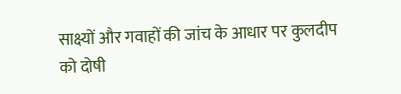साक्ष्यों और गवाहों की जांच के आधार पर कुलदीप को दोषी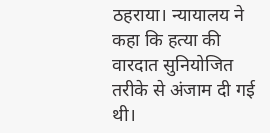ठहराया। न्यायालय ने कहा कि हत्या की वारदात सुनियोजित तरीके से अंजाम दी गई थी।